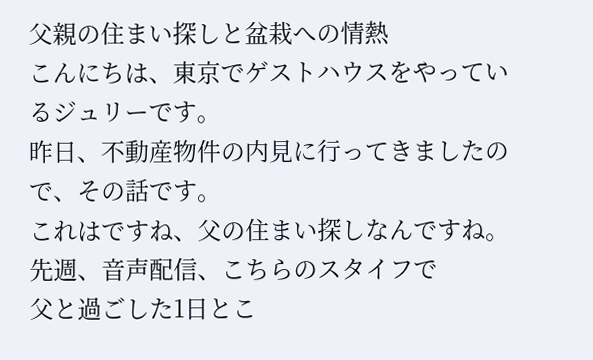父親の住まい探しと盆栽への情熱
こんにちは、東京でゲストハウスをやっているジュリーです。
昨日、不動産物件の内見に行ってきましたので、その話です。
これはですね、父の住まい探しなんですね。
先週、音声配信、こちらのスタイフで
父と過ごした1日とこ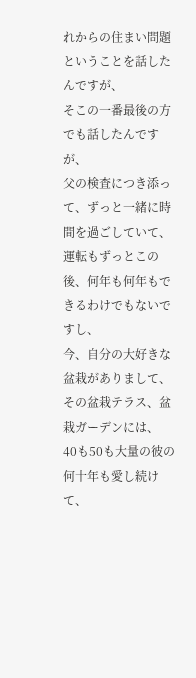れからの住まい問題ということを話したんですが、
そこの一番最後の方でも話したんですが、
父の検査につき添って、ずっと一緒に時間を過ごしていて、
運転もずっとこの後、何年も何年もできるわけでもないですし、
今、自分の大好きな盆栽がありまして、
その盆栽テラス、盆栽ガーデンには、
40も50も大量の彼の何十年も愛し続けて、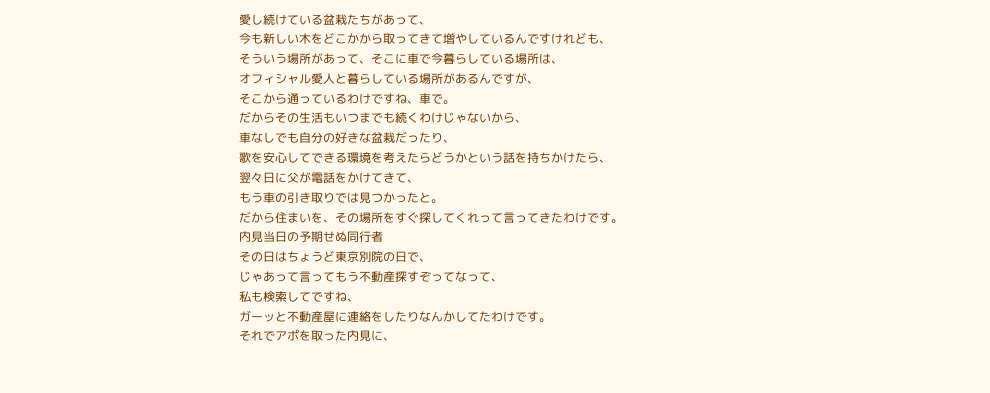愛し続けている盆栽たちがあって、
今も新しい木をどこかから取ってきて増やしているんですけれども、
そういう場所があって、そこに車で今暮らしている場所は、
オフィシャル愛人と暮らしている場所があるんですが、
そこから通っているわけですね、車で。
だからその生活もいつまでも続くわけじゃないから、
車なしでも自分の好きな盆栽だったり、
歌を安心してできる環境を考えたらどうかという話を持ちかけたら、
翌々日に父が電話をかけてきて、
もう車の引き取りでは見つかったと。
だから住まいを、その場所をすぐ探してくれって言ってきたわけです。
内見当日の予期せぬ同行者
その日はちょうど東京別院の日で、
じゃあって言ってもう不動産探すぞってなって、
私も検索してですね、
ガーッと不動産屋に連絡をしたりなんかしてたわけです。
それでアポを取った内見に、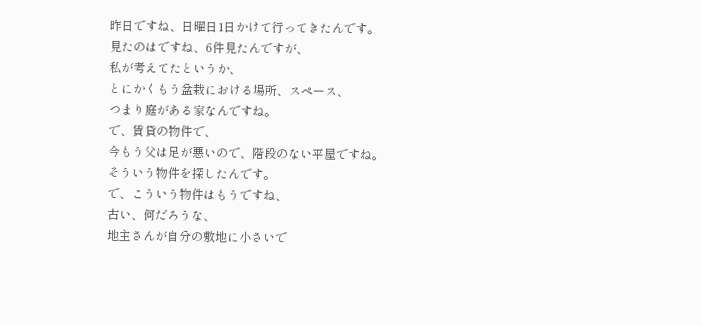昨日ですね、日曜日1日かけて行ってきたんです。
見たのはですね、6件見たんですが、
私が考えてたというか、
とにかくもう盆栽における場所、スペース、
つまり庭がある家なんですね。
で、賃貸の物件で、
今もう父は足が悪いので、階段のない平屋ですね。
そういう物件を探したんです。
で、こういう物件はもうですね、
古い、何だろうな、
地主さんが自分の敷地に小さいで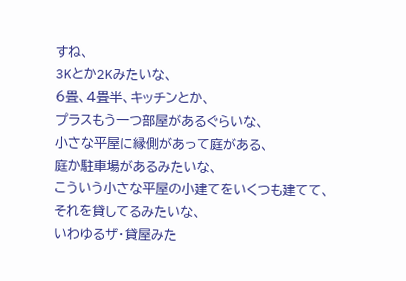すね、
3Kとか2Kみたいな、
6畳、4畳半、キッチンとか、
プラスもう一つ部屋があるぐらいな、
小さな平屋に縁側があって庭がある、
庭か駐車場があるみたいな、
こういう小さな平屋の小建てをいくつも建てて、
それを貸してるみたいな、
いわゆるザ・貸屋みた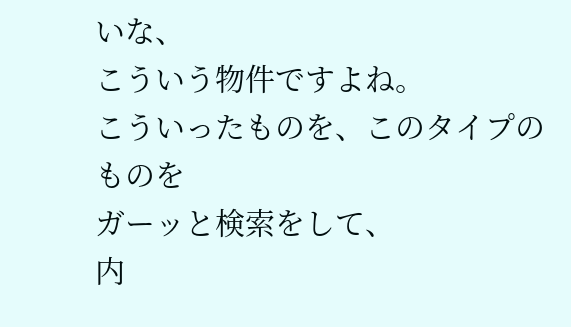いな、
こういう物件ですよね。
こういったものを、このタイプのものを
ガーッと検索をして、
内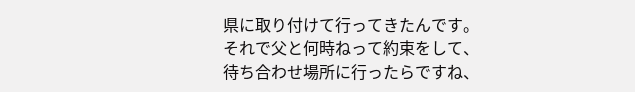県に取り付けて行ってきたんです。
それで父と何時ねって約束をして、
待ち合わせ場所に行ったらですね、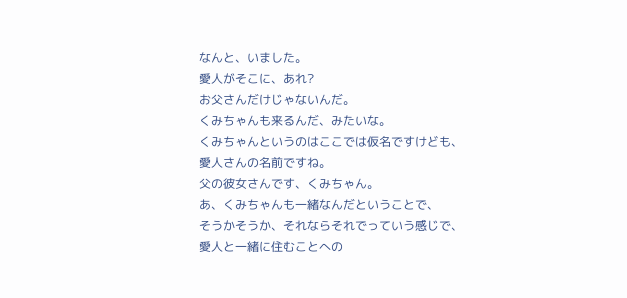なんと、いました。
愛人がそこに、あれ?
お父さんだけじゃないんだ。
くみちゃんも来るんだ、みたいな。
くみちゃんというのはここでは仮名ですけども、
愛人さんの名前ですね。
父の彼女さんです、くみちゃん。
あ、くみちゃんも一緒なんだということで、
そうかそうか、それならそれでっていう感じで、
愛人と一緒に住むことへの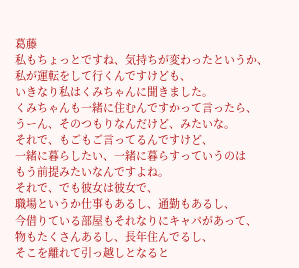葛藤
私もちょっとですね、気持ちが変わったというか、
私が運転をして行くんですけども、
いきなり私はくみちゃんに聞きました。
くみちゃんも一緒に住むんですかって言ったら、
うーん、そのつもりなんだけど、みたいな。
それで、もごもご言ってるんですけど、
一緒に暮らしたい、一緒に暮らすっていうのは
もう前提みたいなんですよね。
それで、でも彼女は彼女で、
職場というか仕事もあるし、通勤もあるし、
今借りている部屋もそれなりにキャパがあって、
物もたくさんあるし、長年住んでるし、
そこを離れて引っ越しとなると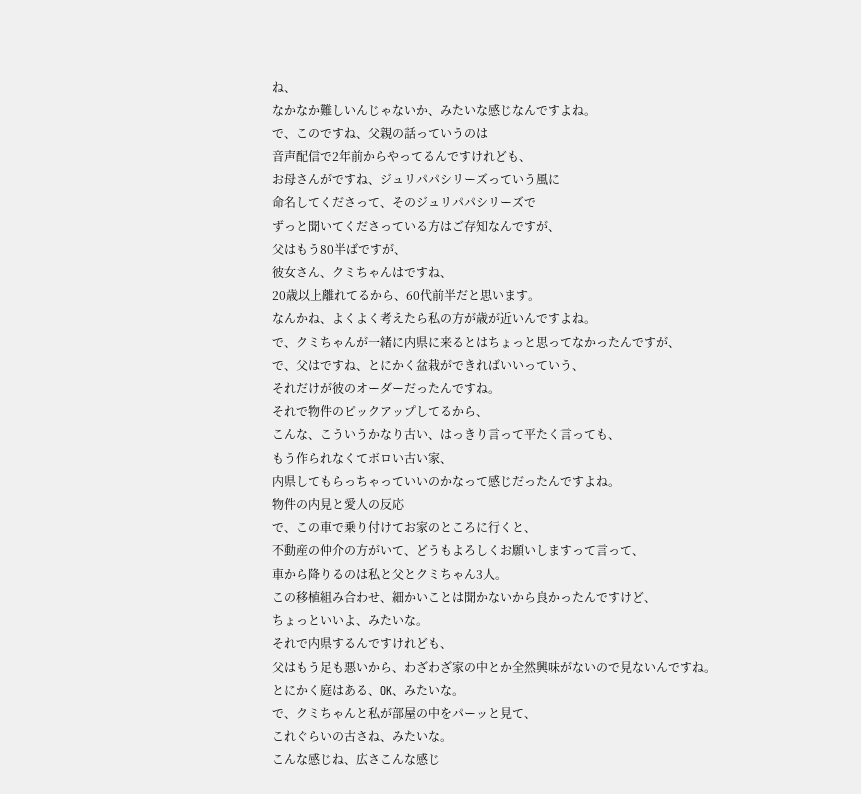ね、
なかなか難しいんじゃないか、みたいな感じなんですよね。
で、このですね、父親の話っていうのは
音声配信で2年前からやってるんですけれども、
お母さんがですね、ジュリパパシリーズっていう風に
命名してくださって、そのジュリパパシリーズで
ずっと聞いてくださっている方はご存知なんですが、
父はもう80半ばですが、
彼女さん、クミちゃんはですね、
20歳以上離れてるから、60代前半だと思います。
なんかね、よくよく考えたら私の方が歳が近いんですよね。
で、クミちゃんが一緒に内県に来るとはちょっと思ってなかったんですが、
で、父はですね、とにかく盆栽ができればいいっていう、
それだけが彼のオーダーだったんですね。
それで物件のピックアップしてるから、
こんな、こういうかなり古い、はっきり言って平たく言っても、
もう作られなくてボロい古い家、
内県してもらっちゃっていいのかなって感じだったんですよね。
物件の内見と愛人の反応
で、この車で乗り付けてお家のところに行くと、
不動産の仲介の方がいて、どうもよろしくお願いしますって言って、
車から降りるのは私と父とクミちゃん3人。
この移植組み合わせ、細かいことは聞かないから良かったんですけど、
ちょっといいよ、みたいな。
それで内県するんですけれども、
父はもう足も悪いから、わざわざ家の中とか全然興味がないので見ないんですね。
とにかく庭はある、OK、みたいな。
で、クミちゃんと私が部屋の中をパーッと見て、
これぐらいの古さね、みたいな。
こんな感じね、広さこんな感じ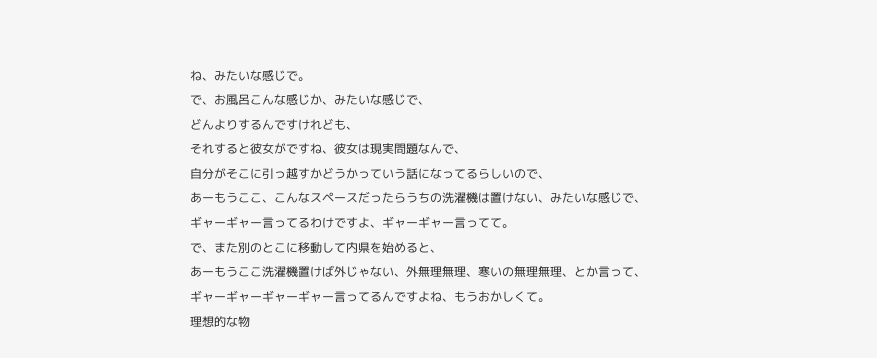ね、みたいな感じで。
で、お風呂こんな感じか、みたいな感じで、
どんよりするんですけれども、
それすると彼女がですね、彼女は現実問題なんで、
自分がそこに引っ越すかどうかっていう話になってるらしいので、
あーもうここ、こんなスペースだったらうちの洗濯機は置けない、みたいな感じで、
ギャーギャー言ってるわけですよ、ギャーギャー言ってて。
で、また別のとこに移動して内県を始めると、
あーもうここ洗濯機置けば外じゃない、外無理無理、寒いの無理無理、とか言って、
ギャーギャーギャーギャー言ってるんですよね、もうおかしくて。
理想的な物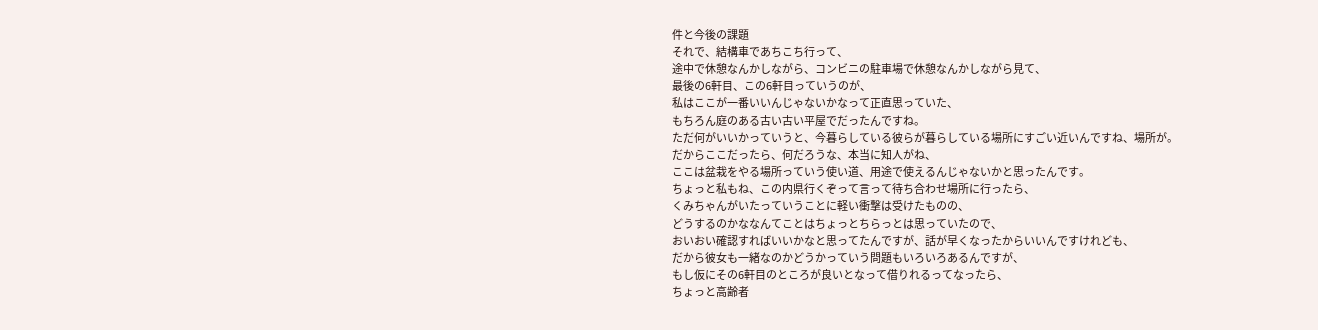件と今後の課題
それで、結構車であちこち行って、
途中で休憩なんかしながら、コンビニの駐車場で休憩なんかしながら見て、
最後の6軒目、この6軒目っていうのが、
私はここが一番いいんじゃないかなって正直思っていた、
もちろん庭のある古い古い平屋でだったんですね。
ただ何がいいかっていうと、今暮らしている彼らが暮らしている場所にすごい近いんですね、場所が。
だからここだったら、何だろうな、本当に知人がね、
ここは盆栽をやる場所っていう使い道、用途で使えるんじゃないかと思ったんです。
ちょっと私もね、この内県行くぞって言って待ち合わせ場所に行ったら、
くみちゃんがいたっていうことに軽い衝撃は受けたものの、
どうするのかななんてことはちょっとちらっとは思っていたので、
おいおい確認すればいいかなと思ってたんですが、話が早くなったからいいんですけれども、
だから彼女も一緒なのかどうかっていう問題もいろいろあるんですが、
もし仮にその6軒目のところが良いとなって借りれるってなったら、
ちょっと高齢者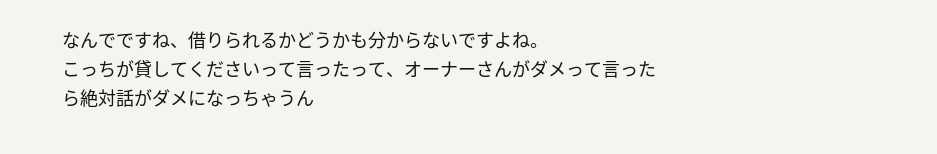なんでですね、借りられるかどうかも分からないですよね。
こっちが貸してくださいって言ったって、オーナーさんがダメって言ったら絶対話がダメになっちゃうん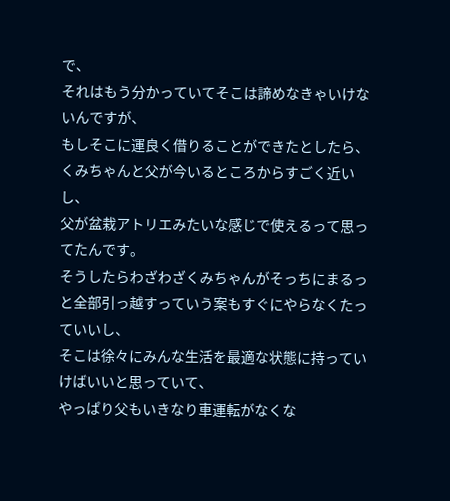で、
それはもう分かっていてそこは諦めなきゃいけないんですが、
もしそこに運良く借りることができたとしたら、
くみちゃんと父が今いるところからすごく近いし、
父が盆栽アトリエみたいな感じで使えるって思ってたんです。
そうしたらわざわざくみちゃんがそっちにまるっと全部引っ越すっていう案もすぐにやらなくたっていいし、
そこは徐々にみんな生活を最適な状態に持っていけばいいと思っていて、
やっぱり父もいきなり車運転がなくな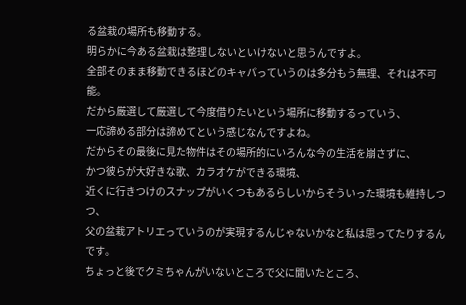る盆栽の場所も移動する。
明らかに今ある盆栽は整理しないといけないと思うんですよ。
全部そのまま移動できるほどのキャパっていうのは多分もう無理、それは不可能。
だから厳選して厳選して今度借りたいという場所に移動するっていう、
一応諦める部分は諦めてという感じなんですよね。
だからその最後に見た物件はその場所的にいろんな今の生活を崩さずに、
かつ彼らが大好きな歌、カラオケができる環境、
近くに行きつけのスナップがいくつもあるらしいからそういった環境も維持しつつ、
父の盆栽アトリエっていうのが実現するんじゃないかなと私は思ってたりするんです。
ちょっと後でクミちゃんがいないところで父に聞いたところ、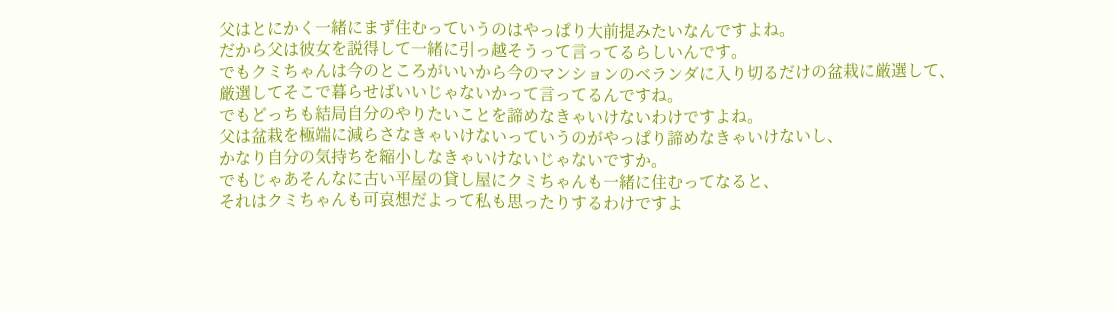父はとにかく一緒にまず住むっていうのはやっぱり大前提みたいなんですよね。
だから父は彼女を説得して一緒に引っ越そうって言ってるらしいんです。
でもクミちゃんは今のところがいいから今のマンションのベランダに入り切るだけの盆栽に厳選して、
厳選してそこで暮らせばいいじゃないかって言ってるんですね。
でもどっちも結局自分のやりたいことを諦めなきゃいけないわけですよね。
父は盆栽を極端に減らさなきゃいけないっていうのがやっぱり諦めなきゃいけないし、
かなり自分の気持ちを縮小しなきゃいけないじゃないですか。
でもじゃあそんなに古い平屋の貸し屋にクミちゃんも一緒に住むってなると、
それはクミちゃんも可哀想だよって私も思ったりするわけですよ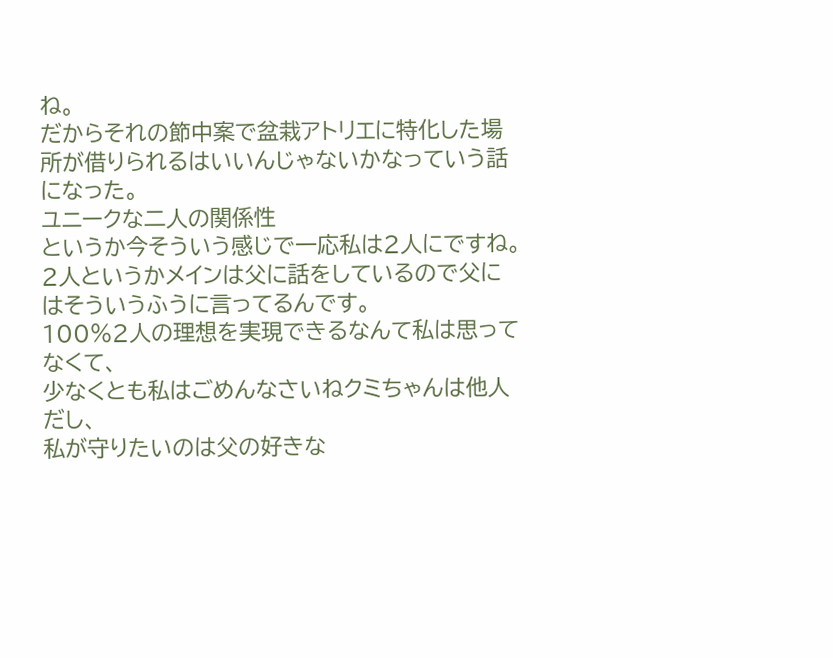ね。
だからそれの節中案で盆栽アトリエに特化した場所が借りられるはいいんじゃないかなっていう話になった。
ユニークな二人の関係性
というか今そういう感じで一応私は2人にですね。
2人というかメインは父に話をしているので父にはそういうふうに言ってるんです。
100%2人の理想を実現できるなんて私は思ってなくて、
少なくとも私はごめんなさいねクミちゃんは他人だし、
私が守りたいのは父の好きな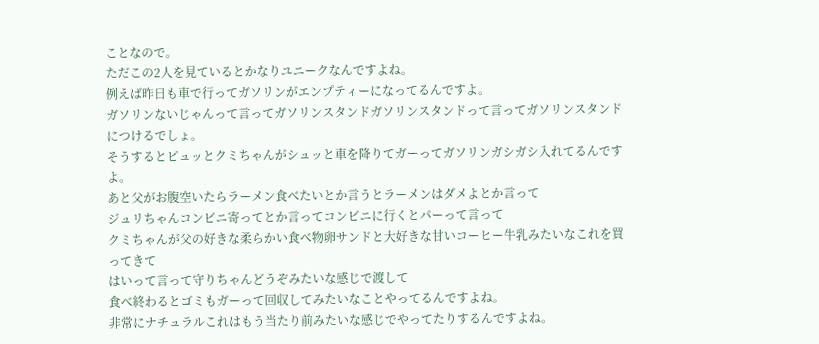ことなので。
ただこの2人を見ているとかなりユニークなんですよね。
例えば昨日も車で行ってガソリンがエンプティーになってるんですよ。
ガソリンないじゃんって言ってガソリンスタンドガソリンスタンドって言ってガソリンスタンドにつけるでしょ。
そうするとピュッとクミちゃんがシュッと車を降りてガーってガソリンガシガシ入れてるんですよ。
あと父がお腹空いたらラーメン食べたいとか言うとラーメンはダメよとか言って
ジュリちゃんコンビニ寄ってとか言ってコンビニに行くとパーって言って
クミちゃんが父の好きな柔らかい食べ物卵サンドと大好きな甘いコーヒー牛乳みたいなこれを買ってきて
はいって言って守りちゃんどうぞみたいな感じで渡して
食べ終わるとゴミもガーって回収してみたいなことやってるんですよね。
非常にナチュラルこれはもう当たり前みたいな感じでやってたりするんですよね。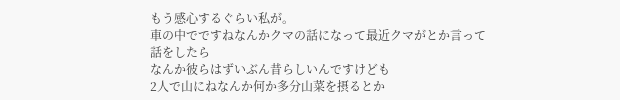もう感心するぐらい私が。
車の中でですねなんかクマの話になって最近クマがとか言って話をしたら
なんか彼らはずいぶん昔らしいんですけども
2人で山にねなんか何か多分山菜を摂るとか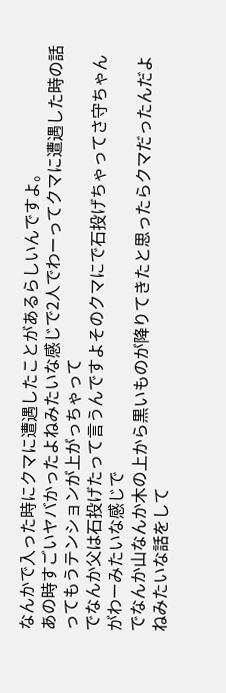なんかで入った時にクマに遭遇したことがあるらしいんですよ。
あの時すごいヤバかったよねみたいな感じで2人でわーってクマに遭遇した時の話ってもうテンションが上がっちゃって
でなんか父は石投げたって言うんですよそのクマにで石投げちゃってさ守ちゃんがわーみたいな感じで
でなんか山なんか木の上から黒いものが降りてきたと思ったらクマだったんだよねみたいな話をして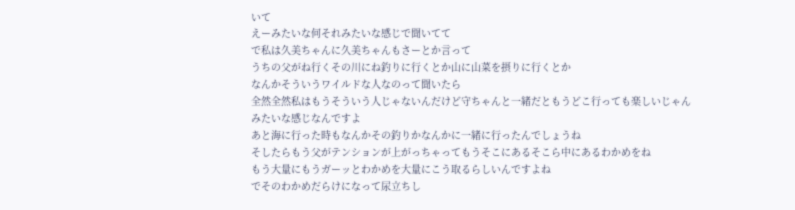いて
えーみたいな何それみたいな感じで聞いてて
で私は久美ちゃんに久美ちゃんもさーとか言って
うちの父がね行くその川にね釣りに行くとか山に山菜を摂りに行くとか
なんかそういうワイルドな人なのって聞いたら
全然全然私はもうそういう人じゃないんだけど守ちゃんと一緒だともうどこ行っても楽しいじゃんみたいな感じなんですよ
あと海に行った時もなんかその釣りかなんかに一緒に行ったんでしょうね
そしたらもう父がテンションが上がっちゃってもうそこにあるそこら中にあるわかめをね
もう大量にもうガーッとわかめを大量にこう取るらしいんですよね
でそのわかめだらけになって尿立ちし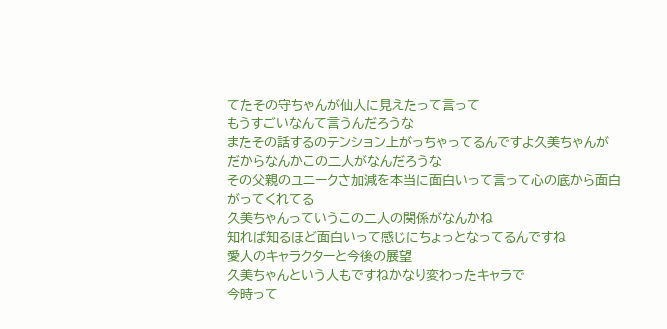てたその守ちゃんが仙人に見えたって言って
もうすごいなんて言うんだろうな
またその話するのテンション上がっちゃってるんですよ久美ちゃんが
だからなんかこの二人がなんだろうな
その父親のユニークさ加減を本当に面白いって言って心の底から面白がってくれてる
久美ちゃんっていうこの二人の関係がなんかね
知れば知るほど面白いって感じにちょっとなってるんですね
愛人のキャラクターと今後の展望
久美ちゃんという人もですねかなり変わったキャラで
今時って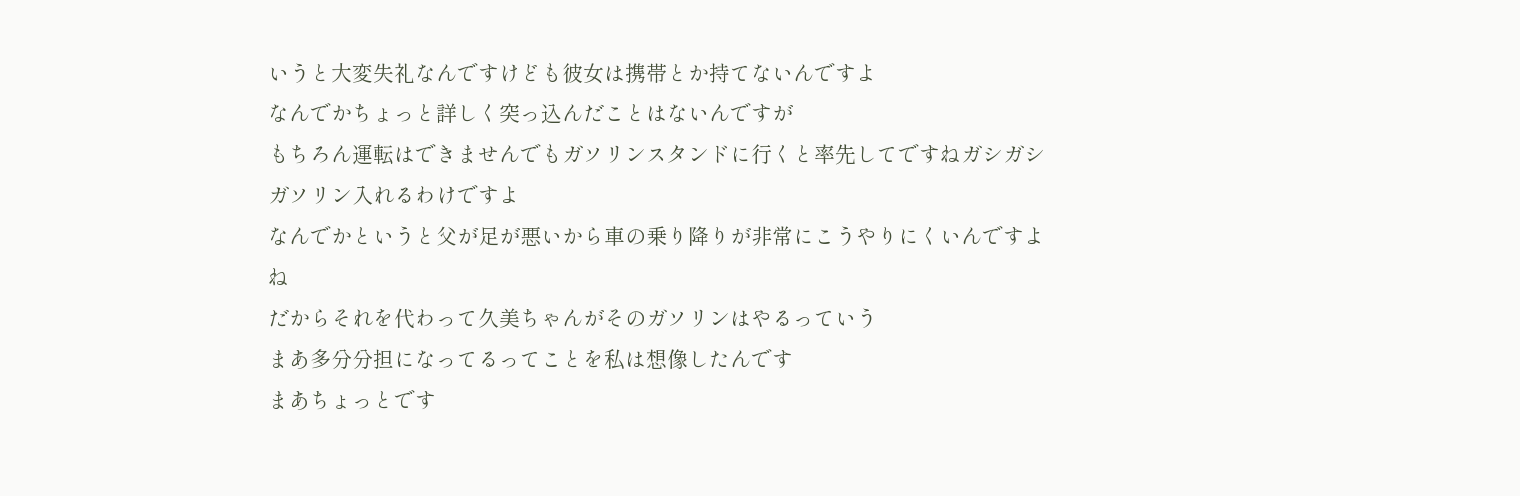いうと大変失礼なんですけども彼女は携帯とか持てないんですよ
なんでかちょっと詳しく突っ込んだことはないんですが
もちろん運転はできませんでもガソリンスタンドに行くと率先してですねガシガシガソリン入れるわけですよ
なんでかというと父が足が悪いから車の乗り降りが非常にこうやりにくいんですよね
だからそれを代わって久美ちゃんがそのガソリンはやるっていう
まあ多分分担になってるってことを私は想像したんです
まあちょっとです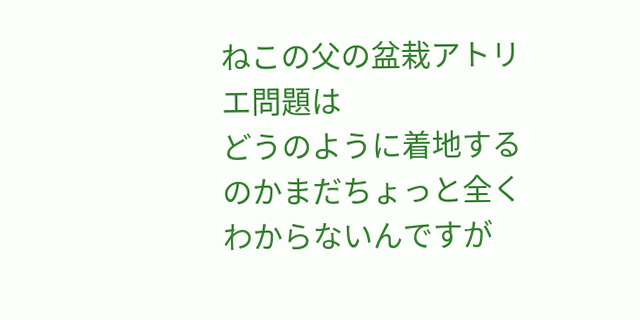ねこの父の盆栽アトリエ問題は
どうのように着地するのかまだちょっと全くわからないんですが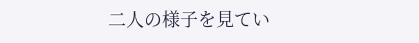二人の様子を見てい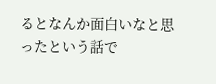るとなんか面白いなと思ったという話で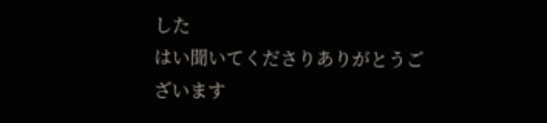した
はい聞いてくださりありがとうございます